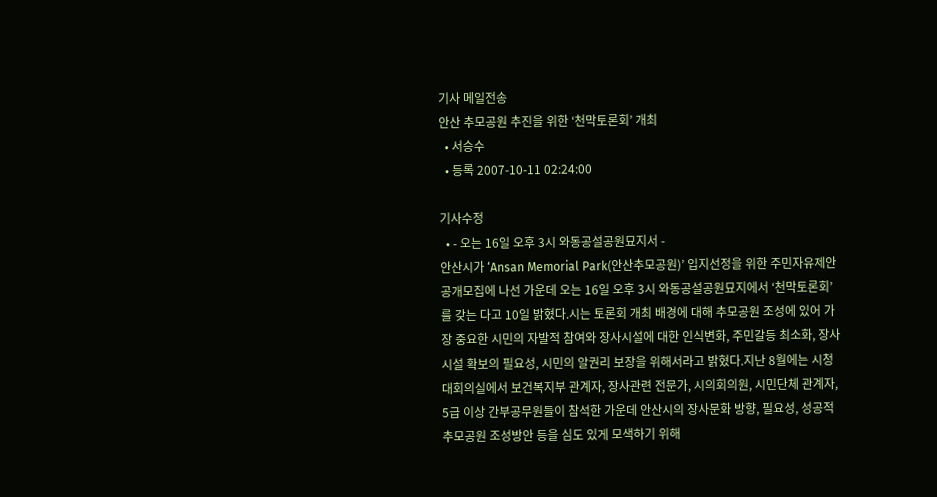기사 메일전송
안산 추모공원 추진을 위한 ‘천막토론회’ 개최
  • 서승수
  • 등록 2007-10-11 02:24:00

기사수정
  • - 오는 16일 오후 3시 와동공설공원묘지서 -
안산시가 ‘Ansan Memorial Park(안산추모공원)’ 입지선정을 위한 주민자유제안 공개모집에 나선 가운데 오는 16일 오후 3시 와동공설공원묘지에서 ‘천막토론회’를 갖는 다고 10일 밝혔다.시는 토론회 개최 배경에 대해 추모공원 조성에 있어 가장 중요한 시민의 자발적 참여와 장사시설에 대한 인식변화, 주민갈등 최소화, 장사시설 확보의 필요성, 시민의 알권리 보장을 위해서라고 밝혔다.지난 8월에는 시청 대회의실에서 보건복지부 관계자, 장사관련 전문가, 시의회의원, 시민단체 관계자, 5급 이상 간부공무원들이 참석한 가운데 안산시의 장사문화 방향, 필요성, 성공적 추모공원 조성방안 등을 심도 있게 모색하기 위해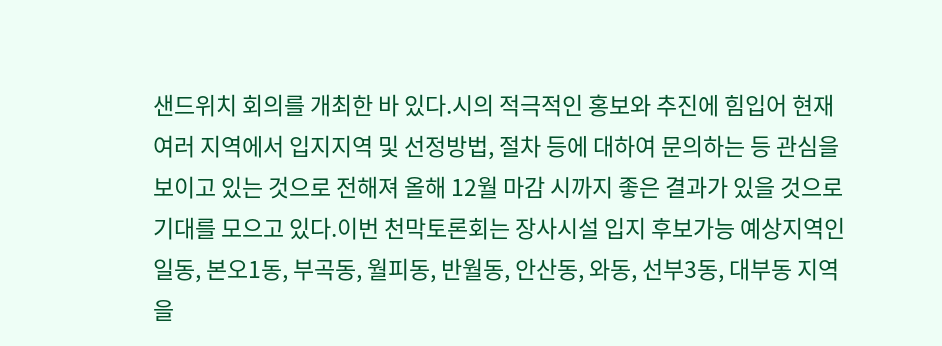샌드위치 회의를 개최한 바 있다.시의 적극적인 홍보와 추진에 힘입어 현재 여러 지역에서 입지지역 및 선정방법, 절차 등에 대하여 문의하는 등 관심을 보이고 있는 것으로 전해져 올해 12월 마감 시까지 좋은 결과가 있을 것으로 기대를 모으고 있다.이번 천막토론회는 장사시설 입지 후보가능 예상지역인 일동, 본오1동, 부곡동, 월피동, 반월동, 안산동, 와동, 선부3동, 대부동 지역을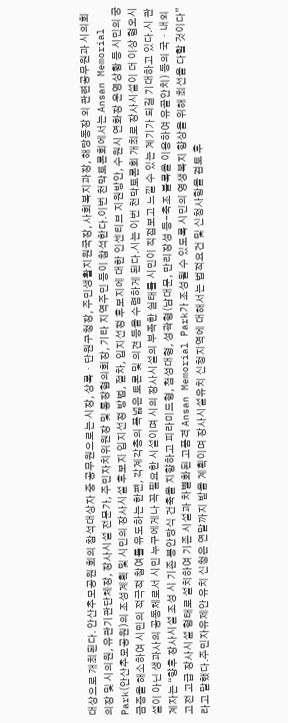대상으로 개최된다. 안산추모공원 회의 참석대상자 중 공무원으로는 시장, 상록ㆍ단원구청장, 주민생활지원국장, 사회복지과장, 해당동장 외 관련공무원과 시의회 의장 및 시의원, 유관기관단체장, 장사시설 전문가, 주민자치위원장 및 통장협의회장, 기타 지역주민 등이 참석한다.이번 천막토론회에서는 Ansan Memorial Park(안산추모공원)의 조성계획 및 시민의 장사시설 후보지 입지선정 방법, 절차, 입지선정 후보지에 대한 인센티브 지원방안, 수원시 연화장 운영상황 등 시민의 궁금증을 해소하여 시민의 적극적 참여를 유도하는 한편, 각계각층의 폭넓은 토론 및 의견 등을 수렴하게 된다.시는 이번 천막토론회 개최로 장사시설이 더 이상 혐오시설이 아닌 생과사의 공동체로서 시민 누구에게나 꼭 필요한 시설이며 시의 장사시설의 부족한 실태를 시민이 직접보고 느낄 수 있는 계기가 되길 기대하고 있다.시 관계자는 “향후 장사시설 조성 시 기존 봉안당식 건축을 지향하고 피라미드형, 첨성대형, 성곽형(남대문, 만리장성 등-축조 블록을 이용하여 유골안치) 등의 국ㆍ내외 고전 고급 장사시설 형태로 설치하여 기존 시설과 차별화된 고품격 Ansan Memorial Park가 조성될 수 있도록 시민의 영생복지 향상을 위해 최선을 다할 것이다”라고 말했다.주민자유제안 유치 신청은 연말까지 받을 계획이며 장사시설유치 신청지역에 대해서는 법적요건 및 신청사항을 검토 후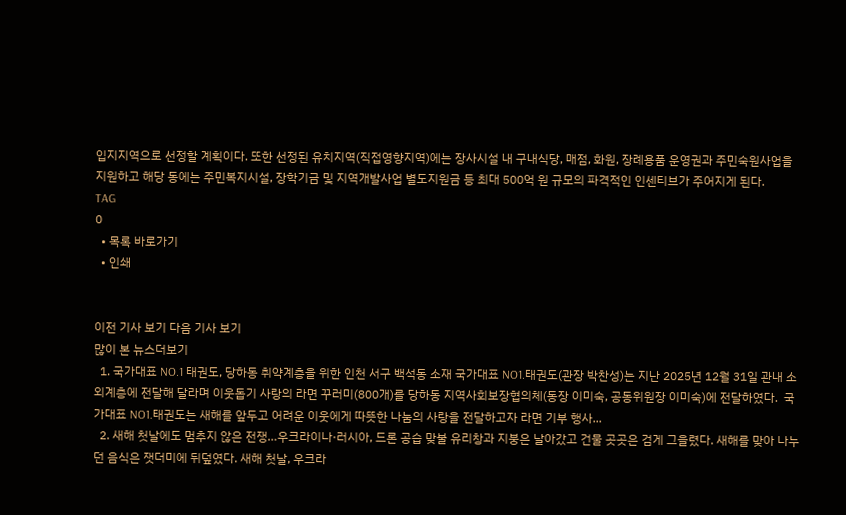입지지역으로 선정할 계획이다. 또한 선정된 유치지역(직접영향지역)에는 장사시설 내 구내식당, 매점, 화원, 장례용품 운영권과 주민숙원사업을 지원하고 해당 동에는 주민복지시설, 장학기금 및 지역개발사업 별도지원금 등 최대 500억 원 규모의 파격적인 인센티브가 주어지게 된다.
TAG
0
  • 목록 바로가기
  • 인쇄


이전 기사 보기 다음 기사 보기
많이 본 뉴스더보기
  1. 국가대표 NO.1 태권도, 당하동 취약계층을 위한 인천 서구 백석동 소재 국가대표 NO1.태권도(관장 박찬성)는 지난 2025년 12월 31일 관내 소외계층에 전달해 달라며 이웃돕기 사랑의 라면 꾸러미(800개)를 당하동 지역사회보장협의체(동장 이미숙, 공동위원장 이미숙)에 전달하였다.  국가대표 NO1.태권도는 새해를 앞두고 어려운 이웃에게 따뜻한 나눔의 사랑을 전달하고자 라면 기부 행사...
  2. 새해 첫날에도 멈추지 않은 전쟁…우크라이나·러시아, 드론 공습 맞불 유리창과 지붕은 날아갔고 건물 곳곳은 검게 그을렸다. 새해를 맞아 나누던 음식은 잿더미에 뒤덮였다. 새해 첫날, 우크라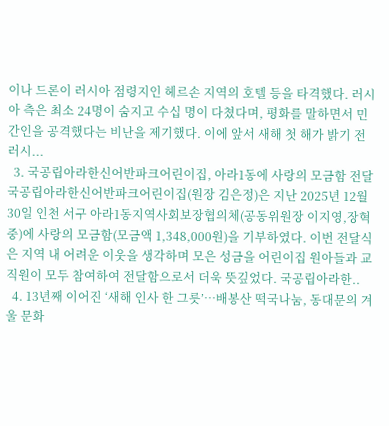이나 드론이 러시아 점령지인 헤르손 지역의 호텔 등을 타격했다. 러시아 측은 최소 24명이 숨지고 수십 명이 다쳤다며, 평화를 말하면서 민간인을 공격했다는 비난을 제기했다. 이에 앞서 새해 첫 해가 밝기 전 러시...
  3. 국공립아라한신어반파크어린이집, 아라1동에 사랑의 모금함 전달 국공립아라한신어반파크어린이집(원장 김은정)은 지난 2025년 12월 30일 인천 서구 아라1동지역사회보장협의체(공동위원장 이지영,장혁중)에 사랑의 모금함(모금액 1,348,000원)을 기부하였다. 이번 전달식은 지역 내 어려운 이웃을 생각하며 모은 성금을 어린이집 원아들과 교직원이 모두 참여하여 전달함으로서 더욱 뜻깊었다. 국공립아라한..
  4. 13년째 이어진 ‘새해 인사 한 그릇’…배봉산 떡국나눔, 동대문의 겨울 문화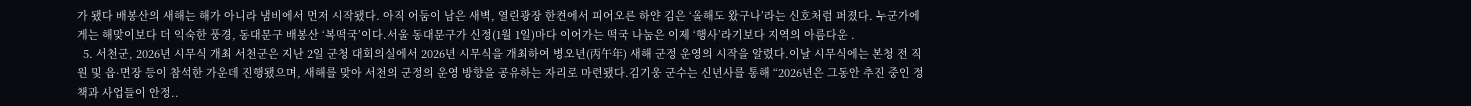가 됐다 배봉산의 새해는 해가 아니라 냄비에서 먼저 시작됐다. 아직 어둠이 남은 새벽, 열린광장 한켠에서 피어오른 하얀 김은 ‘올해도 왔구나’라는 신호처럼 퍼졌다. 누군가에게는 해맞이보다 더 익숙한 풍경, 동대문구 배봉산 ‘복떡국’이다.서울 동대문구가 신정(1월 1일)마다 이어가는 떡국 나눔은 이제 ‘행사’라기보다 지역의 아름다운 .
  5. 서천군, 2026년 시무식 개최 서천군은 지난 2일 군청 대회의실에서 2026년 시무식을 개최하여 병오년(丙午年) 새해 군정 운영의 시작을 알렸다.이날 시무식에는 본청 전 직원 및 읍·면장 등이 참석한 가운데 진행됐으며, 새해를 맞아 서천의 군정의 운영 방향을 공유하는 자리로 마련됐다.김기웅 군수는 신년사를 통해 “2026년은 그동안 추진 중인 정책과 사업들이 안정..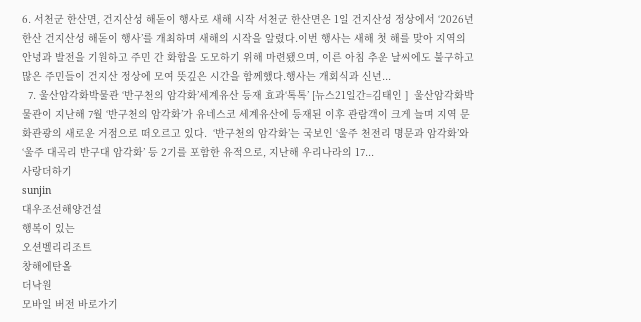6. 서천군 한산면, 건지산성 해돋이 행사로 새해 시작 서천군 한산면은 1일 건지산성 정상에서 ‘2026년 한산 건지산성 해돋이 행사’를 개최하며 새해의 시작을 알렸다.이번 행사는 새해 첫 해를 맞아 지역의 안녕과 발전을 기원하고 주민 간 화합을 도모하기 위해 마련됐으며, 이른 아침 추운 날씨에도 불구하고 많은 주민들이 건지산 정상에 모여 뜻깊은 시간을 함께했다.행사는 개회식과 신년...
  7. 울산암각화박물관 ‘반구천의 암각화’세계유산 등재 효과‘톡톡’ [뉴스21일간=김태인 ]  울산암각화박물관이 지난해 7월 ‘반구천의 암각화’가 유네스코 세계유산에 등재된 이후 관람객이 크게 늘며 지역 문화관광의 새로운 거점으로 떠오르고 있다.  ‘반구천의 암각화’는 국보인 ‘울주 천전리 명문과 암각화’와 ‘울주 대곡리 반구대 암각화’ 등 2기를 포함한 유적으로, 지난해 우리나라의 17...
사랑더하기
sunjin
대우조선해양건설
행복이 있는
오션벨리리조트
창해에탄올
더낙원
모바일 버전 바로가기